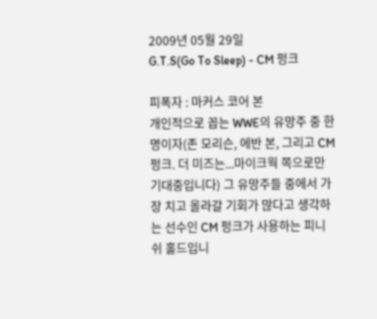2009년 05월 29일
G.T.S(Go To Sleep) - CM 펑크

피폭자 : 마커스 코어 본
개인적으로 꼽는 WWE의 유망주 중 한명이자(존 모리슨, 에반 본, 그리고 CM 펑크. 더 미즈는...마이크웍 쪽으로만 기대중입니다) 그 유망주들 중에서 가장 치고 올라갈 기회가 많다고 생각하는 선수인 CM 펑크가 사용하는 피니쉬 홀드입니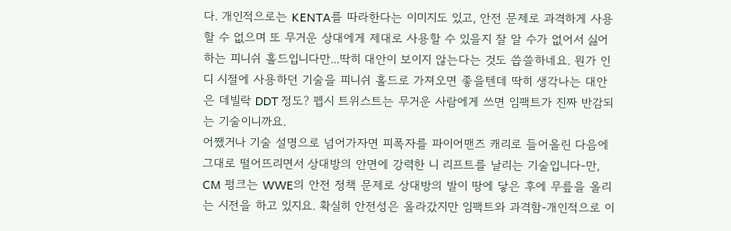다. 개인적으로는 KENTA를 따라한다는 이미지도 있고, 안전 문제로 과격하게 사용할 수 없으며 또 무거운 상대에게 제대로 사용할 수 있을지 잘 알 수가 없어서 싫어하는 피니쉬 홀드입니다만...딱히 대안이 보이지 않는다는 것도 씁쓸하네요. 뭔가 인디 시절에 사용하던 기술을 피니쉬 홀드로 가져오면 좋을텐데 딱히 생각나는 대안은 데빌락 DDT 정도? 펩시 트위스트는 무거운 사람에게 쓰면 임팩트가 진짜 반감되는 기술이니까요.
어쨌거나 기술 설명으로 넘어가자면 피폭자를 파이어맨즈 캐리로 들어올린 다음에 그대로 떨어뜨리면서 상대방의 안면에 강력한 니 리프트를 날리는 기술입니다-만, CM 펑크는 WWE의 안전 정책 문제로 상대방의 발이 땅에 닿은 후에 무릎을 올리는 시전을 하고 있지요. 확실히 안전성은 올라갔지만 임팩트와 과격함-개인적으로 이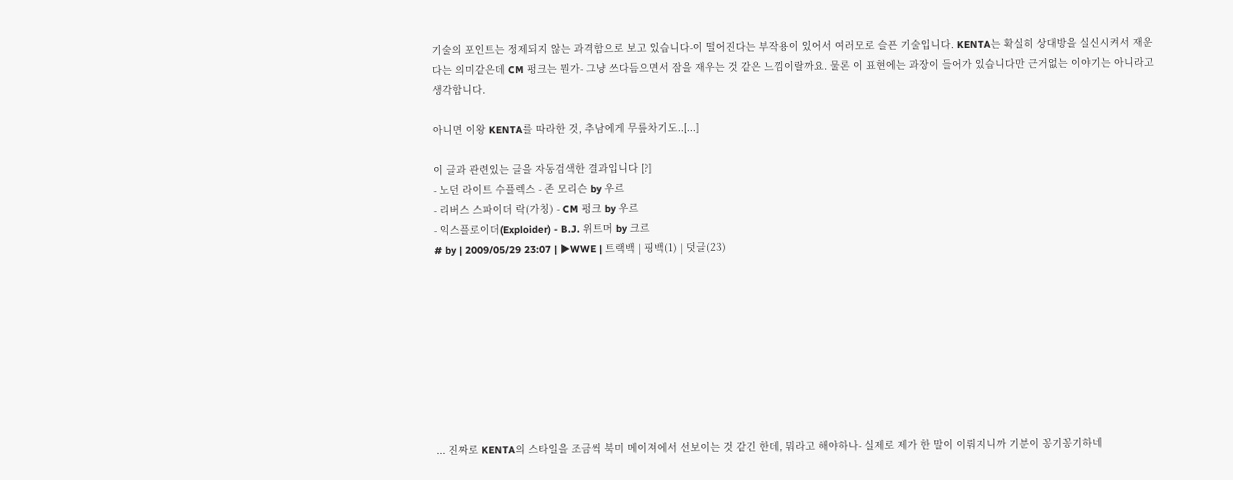기술의 포인트는 정제되지 않는 과격함으로 보고 있습니다-이 떨어진다는 부작용이 있어서 여러모로 슬픈 기술입니다. KENTA는 확실히 상대방을 실신시켜서 재운다는 의미같은데 CM 펑크는 뭔가- 그냥 쓰다듬으면서 잠을 재우는 것 같은 느낌이랄까요. 물론 이 표현에는 과장이 들어가 있습니다만 근거없는 이야기는 아니라고 생각합니다.

아니면 이왕 KENTA를 따라한 것, 추남에게 무릎차기도..[...]

이 글과 관련있는 글을 자동검색한 결과입니다 [?]
- 노던 라이트 수플렉스 - 존 모리슨 by 우르
- 리버스 스파이더 락(가칭) - CM 펑크 by 우르
- 익스플로이더(Exploider) - B.J. 위트머 by 크르
# by | 2009/05/29 23:07 | ▶WWE | 트랙백 | 핑백(1) | 덧글(23)









... 진짜로 KENTA의 스타일을 조금씩 북미 메이져에서 선보이는 것 같긴 한데, 뭐라고 해야하나- 실제로 제가 한 말이 이뤄지니까 기분이 꽁기꽁기하네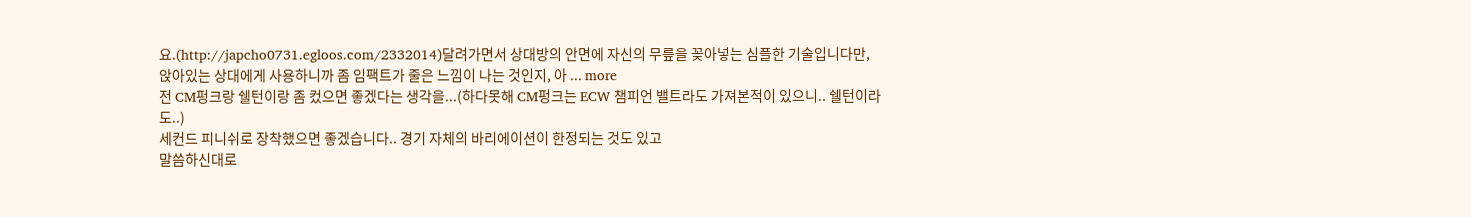요.(http://japcho0731.egloos.com/2332014)달려가면서 상대방의 안면에 자신의 무릎을 꽂아넣는 심플한 기술입니다만, 앉아있는 상대에게 사용하니까 좀 임팩트가 줄은 느낌이 나는 것인지, 아 ... more
전 CM펑크랑 쉘턴이랑 좀 컸으면 좋겠다는 생각을...(하다못해 CM펑크는 ECW 챔피언 밸트라도 가져본적이 있으니.. 쉘턴이라도..)
세컨드 피니쉬로 장착했으면 좋겠습니다.. 경기 자체의 바리에이션이 한정되는 것도 있고
말씀하신대로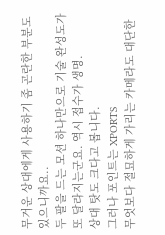무거운 상대에게 사용하기 좀 곤란한 부분도 있으니까요..
두 팔을 드는 모션 하나만으로 기술 완성도가 또 달라지는군요. 역시 접수가 생명.
상대 탓도 크다고 봅니다.
그러나 포인트는 XPORTS
무엇보다 절묘하게 가리는 카메라도 대단한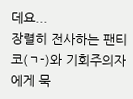데요...
장렬히 전사하는 팬티코(ㄱ-)와 기회주의자에게 묵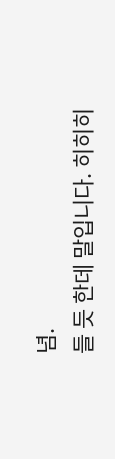념.
들 듯 한데 말입니다. 히히히